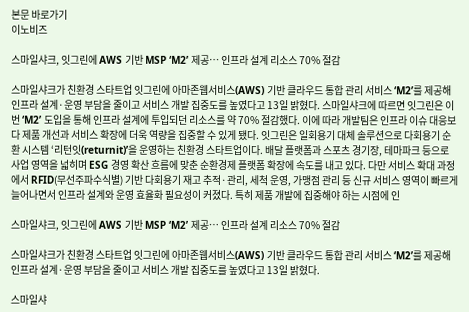본문 바로가기
이노비즈

스마일샤크, 잇그린에 AWS 기반 MSP ‘M2’ 제공… 인프라 설계 리소스 70% 절감

스마일샤크가 친환경 스타트업 잇그린에 아마존웹서비스(AWS) 기반 클라우드 통합 관리 서비스 ‘M2’를 제공해 인프라 설계·운영 부담을 줄이고 서비스 개발 집중도를 높였다고 13일 밝혔다. 스마일샤크에 따르면 잇그린은 이번 ‘M2’ 도입을 통해 인프라 설계에 투입되던 리소스를 약 70% 절감했다. 이에 따라 개발팀은 인프라 이슈 대응보다 제품 개선과 서비스 확장에 더욱 역량을 집중할 수 있게 됐다. 잇그린은 일회용기 대체 솔루션으로 다회용기 순환 시스템 ‘리턴잇(returnit)’을 운영하는 친환경 스타트업이다. 배달 플랫폼과 스포츠 경기장, 테마파크 등으로 사업 영역을 넓히며 ESG 경영 확산 흐름에 맞춘 순환경제 플랫폼 확장에 속도를 내고 있다. 다만 서비스 확대 과정에서 RFID(무선주파수식별) 기반 다회용기 재고 추적·관리, 세척 운영, 가맹점 관리 등 신규 서비스 영역이 빠르게 늘어나면서 인프라 설계와 운영 효율화 필요성이 커졌다. 특히 제품 개발에 집중해야 하는 시점에 인

스마일샤크, 잇그린에 AWS 기반 MSP ‘M2’ 제공… 인프라 설계 리소스 70% 절감

스마일샤크가 친환경 스타트업 잇그린에 아마존웹서비스(AWS) 기반 클라우드 통합 관리 서비스 ‘M2’를 제공해 인프라 설계·운영 부담을 줄이고 서비스 개발 집중도를 높였다고 13일 밝혔다.

스마일샤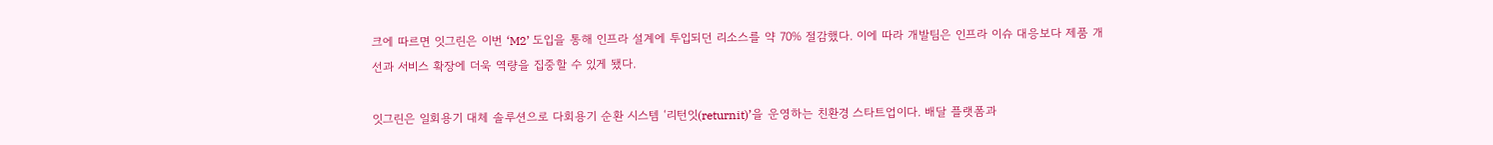크에 따르면 잇그린은 이번 ‘M2’ 도입을 통해 인프라 설계에 투입되던 리소스를 약 70% 절감했다. 이에 따라 개발팀은 인프라 이슈 대응보다 제품 개선과 서비스 확장에 더욱 역량을 집중할 수 있게 됐다.

잇그린은 일회용기 대체 솔루션으로 다회용기 순환 시스템 ‘리턴잇(returnit)’을 운영하는 친환경 스타트업이다. 배달 플랫폼과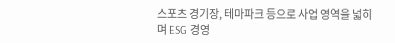스포츠 경기장, 테마파크 등으로 사업 영역을 넓히며 ESG 경영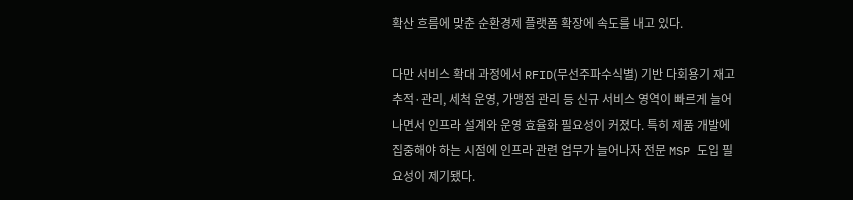확산 흐름에 맞춘 순환경제 플랫폼 확장에 속도를 내고 있다.

다만 서비스 확대 과정에서 RFID(무선주파수식별) 기반 다회용기 재고 추적·관리, 세척 운영, 가맹점 관리 등 신규 서비스 영역이 빠르게 늘어나면서 인프라 설계와 운영 효율화 필요성이 커졌다. 특히 제품 개발에 집중해야 하는 시점에 인프라 관련 업무가 늘어나자 전문 MSP 도입 필요성이 제기됐다.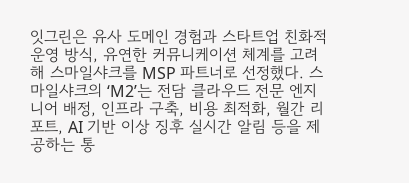잇그린은 유사 도메인 경험과 스타트업 친화적 운영 방식, 유연한 커뮤니케이션 체계를 고려해 스마일샤크를 MSP 파트너로 선정했다. 스마일샤크의 ‘M2’는 전담 클라우드 전문 엔지니어 배정, 인프라 구축, 비용 최적화, 월간 리포트, AI 기반 이상 징후 실시간 알림 등을 제공하는 통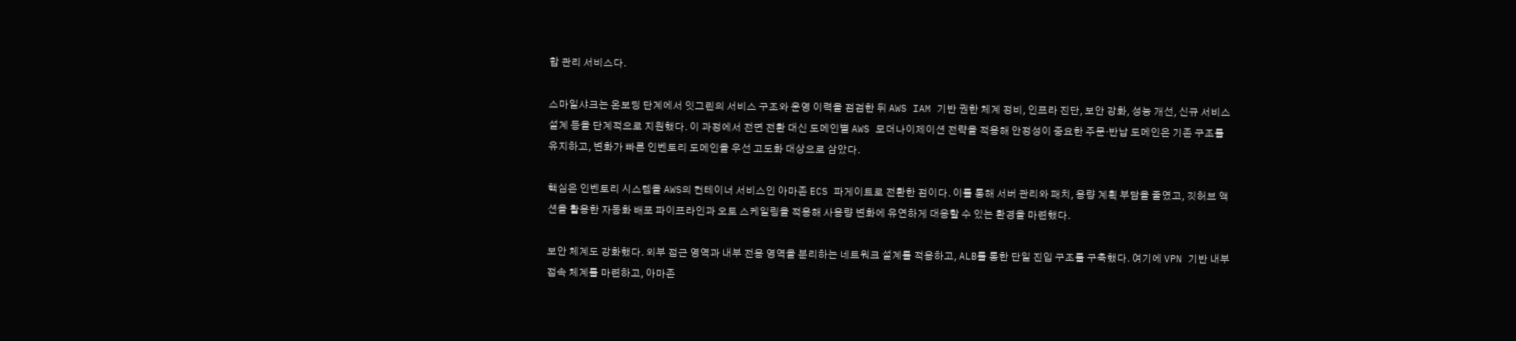합 관리 서비스다.

스마일샤크는 온보딩 단계에서 잇그린의 서비스 구조와 운영 이력을 점검한 뒤 AWS IAM 기반 권한 체계 정비, 인프라 진단, 보안 강화, 성능 개선, 신규 서비스 설계 등을 단계적으로 지원했다. 이 과정에서 전면 전환 대신 도메인별 AWS 모더나이제이션 전략을 적용해 안정성이 중요한 주문·반납 도메인은 기존 구조를 유지하고, 변화가 빠른 인벤토리 도메인을 우선 고도화 대상으로 삼았다.

핵심은 인벤토리 시스템을 AWS의 컨테이너 서비스인 아마존 ECS 파게이트로 전환한 점이다. 이를 통해 서버 관리와 패치, 용량 계획 부담을 줄였고, 깃허브 액션을 활용한 자동화 배포 파이프라인과 오토 스케일링을 적용해 사용량 변화에 유연하게 대응할 수 있는 환경을 마련했다.

보안 체계도 강화했다. 외부 접근 영역과 내부 전용 영역을 분리하는 네트워크 설계를 적용하고, ALB를 통한 단일 진입 구조를 구축했다. 여기에 VPN 기반 내부 접속 체계를 마련하고, 아마존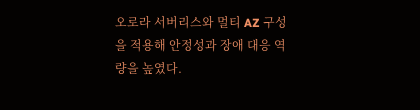오로라 서버리스와 멀티 AZ 구성을 적용해 안정성과 장애 대응 역량을 높였다.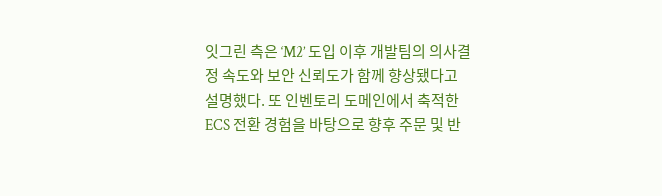잇그린 측은 ‘M2’ 도입 이후 개발팀의 의사결정 속도와 보안 신뢰도가 함께 향상됐다고 설명했다. 또 인벤토리 도메인에서 축적한 ECS 전환 경험을 바탕으로 향후 주문 및 반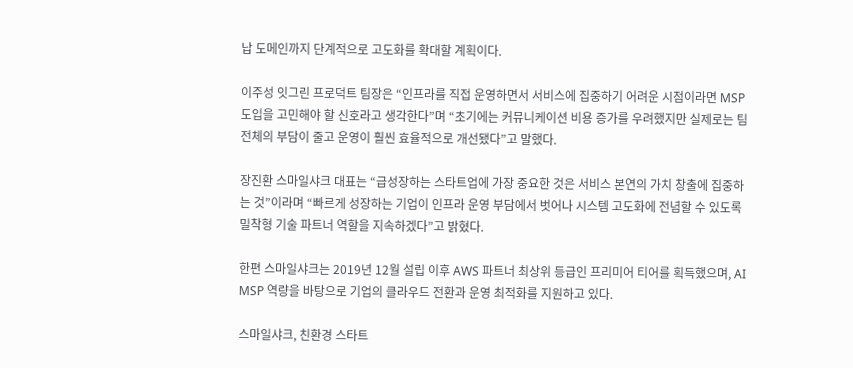납 도메인까지 단계적으로 고도화를 확대할 계획이다.

이주성 잇그린 프로덕트 팀장은 “인프라를 직접 운영하면서 서비스에 집중하기 어려운 시점이라면 MSP 도입을 고민해야 할 신호라고 생각한다”며 “초기에는 커뮤니케이션 비용 증가를 우려했지만 실제로는 팀 전체의 부담이 줄고 운영이 훨씬 효율적으로 개선됐다”고 말했다.

장진환 스마일샤크 대표는 “급성장하는 스타트업에 가장 중요한 것은 서비스 본연의 가치 창출에 집중하는 것”이라며 “빠르게 성장하는 기업이 인프라 운영 부담에서 벗어나 시스템 고도화에 전념할 수 있도록 밀착형 기술 파트너 역할을 지속하겠다”고 밝혔다.

한편 스마일샤크는 2019년 12월 설립 이후 AWS 파트너 최상위 등급인 프리미어 티어를 획득했으며, AI MSP 역량을 바탕으로 기업의 클라우드 전환과 운영 최적화를 지원하고 있다.

스마일샤크, 친환경 스타트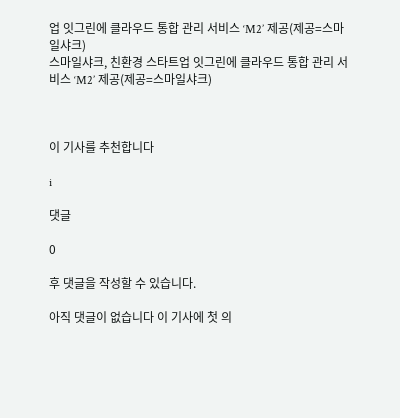업 잇그린에 클라우드 통합 관리 서비스 ‘M2’ 제공(제공=스마일샤크)
스마일샤크, 친환경 스타트업 잇그린에 클라우드 통합 관리 서비스 ‘M2’ 제공(제공=스마일샤크)



이 기사를 추천합니다

i

댓글

0

후 댓글을 작성할 수 있습니다.

아직 댓글이 없습니다 이 기사에 첫 의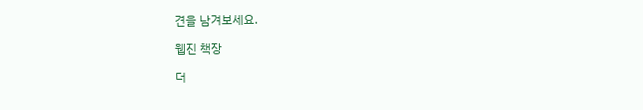견을 남겨보세요.

웹진 책장

더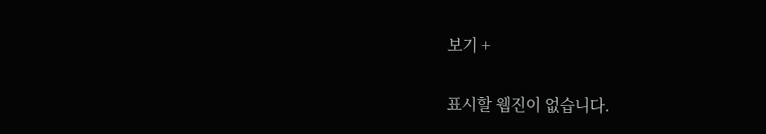보기 +

표시할 웹진이 없습니다.